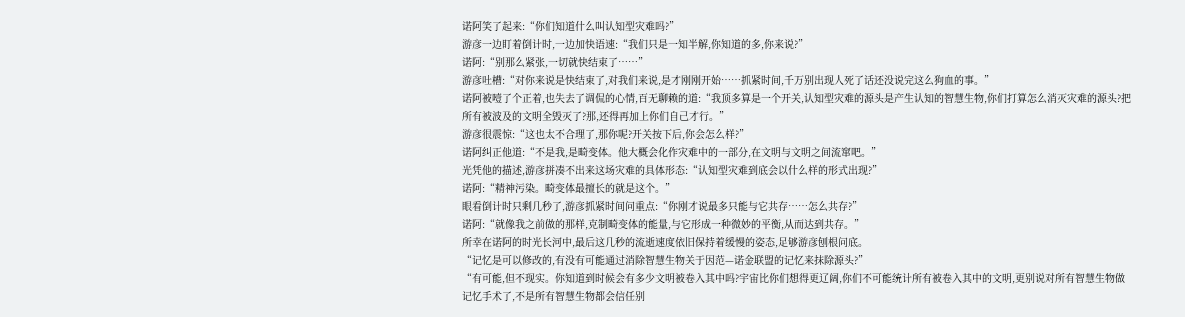诺阿笑了起来:“你们知道什么叫认知型灾难吗?”
游彦一边盯着倒计时,一边加快语速:“我们只是一知半解,你知道的多,你来说?”
诺阿:“别那么紧张,一切就快结束了……”
游彦吐槽:“对你来说是快结束了,对我们来说,是才刚刚开始……抓紧时间,千万别出现人死了话还没说完这么狗血的事。”
诺阿被噎了个正着,也失去了调侃的心情,百无聊赖的道:“我顶多算是一个开关,认知型灾难的源头是产生认知的智慧生物,你们打算怎么消灭灾难的源头?把所有被波及的文明全毁灭了?那,还得再加上你们自己才行。”
游彦很震惊:“这也太不合理了,那你呢?开关按下后,你会怎么样?”
诺阿纠正他道:“不是我,是畸变体。他大概会化作灾难中的一部分,在文明与文明之间流窜吧。”
光凭他的描述,游彦拼凑不出来这场灾难的具体形态:“认知型灾难到底会以什么样的形式出现?”
诺阿:“精神污染。畸变体最擅长的就是这个。”
眼看倒计时只剩几秒了,游彦抓紧时间问重点:“你刚才说最多只能与它共存……怎么共存?”
诺阿:“就像我之前做的那样,克制畸变体的能量,与它形成一种微妙的平衡,从而达到共存。”
所幸在诺阿的时光长河中,最后这几秒的流逝速度依旧保持着缓慢的姿态,足够游彦刨根问底。
“记忆是可以修改的,有没有可能通过消除智慧生物关于因范—诺金联盟的记忆来抹除源头?”
“有可能,但不现实。你知道到时候会有多少文明被卷入其中吗?宇宙比你们想得更辽阔,你们不可能统计所有被卷入其中的文明,更别说对所有智慧生物做记忆手术了,不是所有智慧生物都会信任别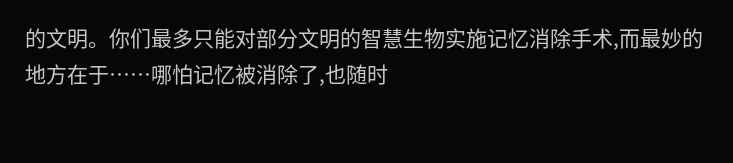的文明。你们最多只能对部分文明的智慧生物实施记忆消除手术,而最妙的地方在于……哪怕记忆被消除了,也随时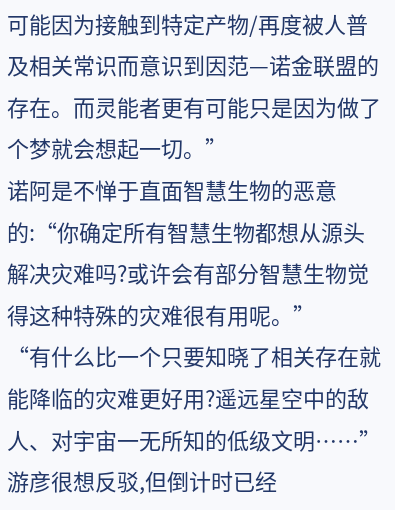可能因为接触到特定产物/再度被人普及相关常识而意识到因范—诺金联盟的存在。而灵能者更有可能只是因为做了个梦就会想起一切。”
诺阿是不惮于直面智慧生物的恶意的:“你确定所有智慧生物都想从源头解决灾难吗?或许会有部分智慧生物觉得这种特殊的灾难很有用呢。”
“有什么比一个只要知晓了相关存在就能降临的灾难更好用?遥远星空中的敌人、对宇宙一无所知的低级文明……”
游彦很想反驳,但倒计时已经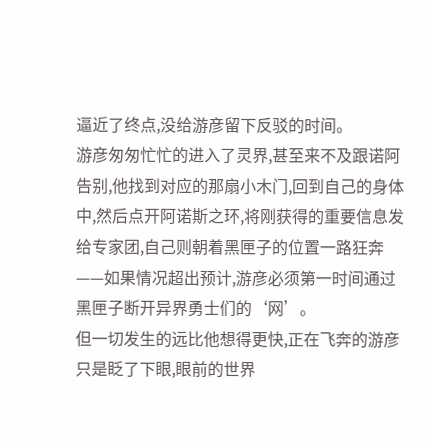逼近了终点,没给游彦留下反驳的时间。
游彦匆匆忙忙的进入了灵界,甚至来不及跟诺阿告别,他找到对应的那扇小木门,回到自己的身体中,然后点开阿诺斯之环,将刚获得的重要信息发给专家团,自己则朝着黑匣子的位置一路狂奔——如果情况超出预计,游彦必须第一时间通过黑匣子断开异界勇士们的‘网’。
但一切发生的远比他想得更快,正在飞奔的游彦只是眨了下眼,眼前的世界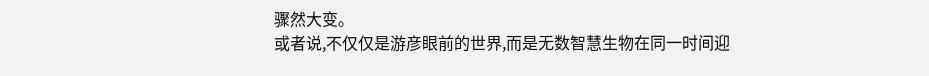骤然大变。
或者说,不仅仅是游彦眼前的世界,而是无数智慧生物在同一时间迎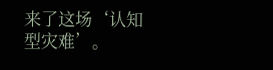来了这场‘认知型灾难’。